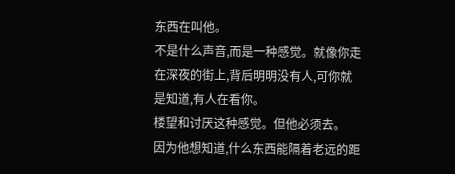东西在叫他。
不是什么声音,而是一种感觉。就像你走在深夜的街上,背后明明没有人,可你就是知道,有人在看你。
楼望和讨厌这种感觉。但他必须去。
因为他想知道,什么东西能隔着老远的距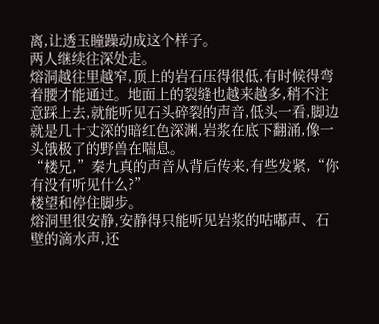离,让透玉瞳躁动成这个样子。
两人继续往深处走。
熔洞越往里越窄,顶上的岩石压得很低,有时候得弯着腰才能通过。地面上的裂缝也越来越多,稍不注意踩上去,就能听见石头碎裂的声音,低头一看,脚边就是几十丈深的暗红色深渊,岩浆在底下翻涌,像一头饿极了的野兽在喘息。
“楼兄,”秦九真的声音从背后传来,有些发紧,“你有没有听见什么?”
楼望和停住脚步。
熔洞里很安静,安静得只能听见岩浆的咕嘟声、石壁的滴水声,还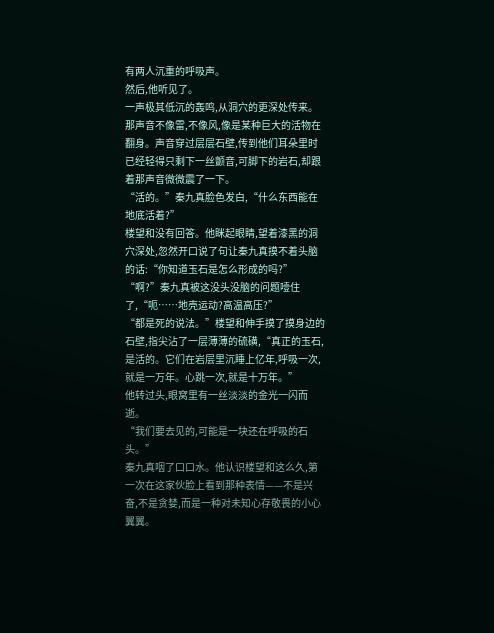有两人沉重的呼吸声。
然后,他听见了。
一声极其低沉的轰鸣,从洞穴的更深处传来。那声音不像雷,不像风,像是某种巨大的活物在翻身。声音穿过层层石壁,传到他们耳朵里时已经轻得只剩下一丝颤音,可脚下的岩石,却跟着那声音微微震了一下。
“活的。”秦九真脸色发白,“什么东西能在地底活着?”
楼望和没有回答。他眯起眼睛,望着漆黑的洞穴深处,忽然开口说了句让秦九真摸不着头脑的话:“你知道玉石是怎么形成的吗?”
“啊?”秦九真被这没头没脑的问题噎住了,“呃……地壳运动?高温高压?”
“都是死的说法。”楼望和伸手摸了摸身边的石壁,指尖沾了一层薄薄的硫磺,“真正的玉石,是活的。它们在岩层里沉睡上亿年,呼吸一次,就是一万年。心跳一次,就是十万年。”
他转过头,眼窝里有一丝淡淡的金光一闪而逝。
“我们要去见的,可能是一块还在呼吸的石头。”
秦九真咽了口口水。他认识楼望和这么久,第一次在这家伙脸上看到那种表情——不是兴奋,不是贪婪,而是一种对未知心存敬畏的小心翼翼。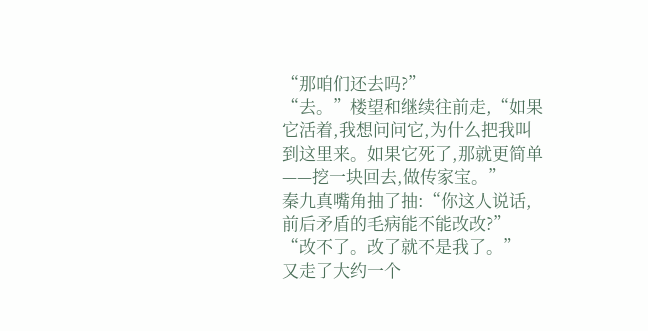“那咱们还去吗?”
“去。”楼望和继续往前走,“如果它活着,我想问问它,为什么把我叫到这里来。如果它死了,那就更简单——挖一块回去,做传家宝。”
秦九真嘴角抽了抽:“你这人说话,前后矛盾的毛病能不能改改?”
“改不了。改了就不是我了。”
又走了大约一个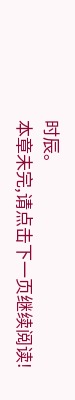时辰。
本章未完,请点击下一页继续阅读!